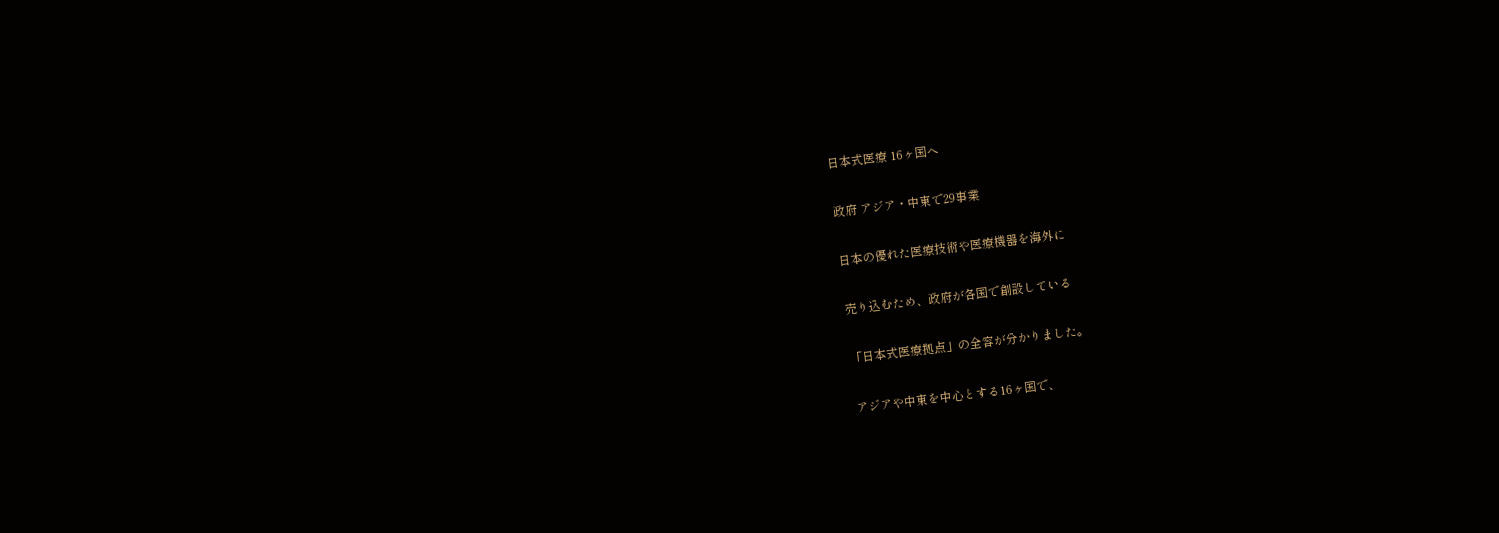日本式医療 16ヶ国へ

政府 アジア・中東で29事業

日本の優れた医療技術や医療機器を海外に

売り込むため、政府が各国で創設している

「日本式医療拠点」の全容が分かりました。

アジアや中東を中心とする16ヶ国で、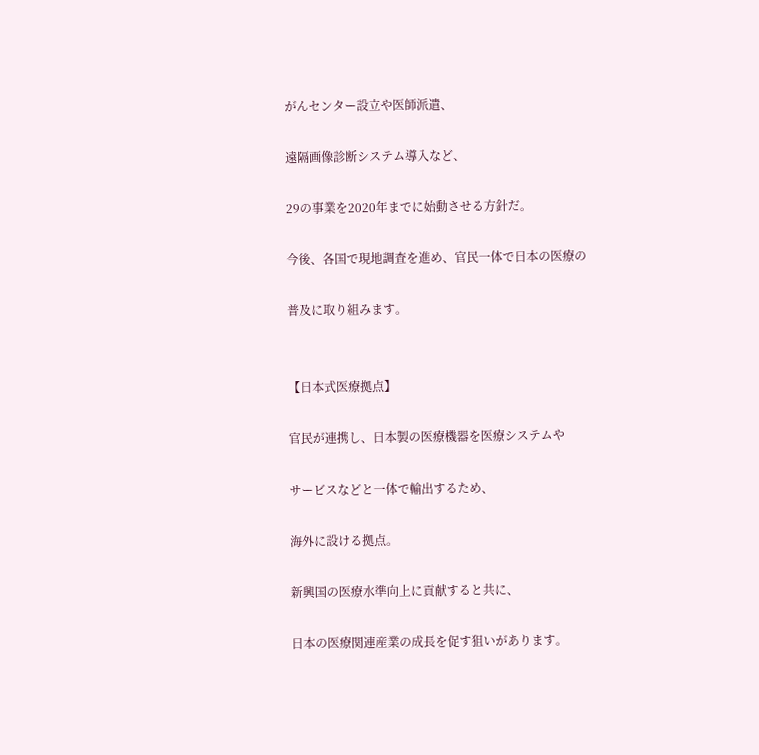がんセンター設立や医師派遣、

遠隔画像診断システム導入など、

29の事業を2020年までに始動させる方針だ。

今後、各国で現地調査を進め、官民一体で日本の医療の

普及に取り組みます。


【日本式医療拠点】

官民が連携し、日本製の医療機器を医療システムや

サービスなどと一体で輸出するため、

海外に設ける拠点。

新興国の医療水準向上に貢献すると共に、

日本の医療関連産業の成長を促す狙いがあります。